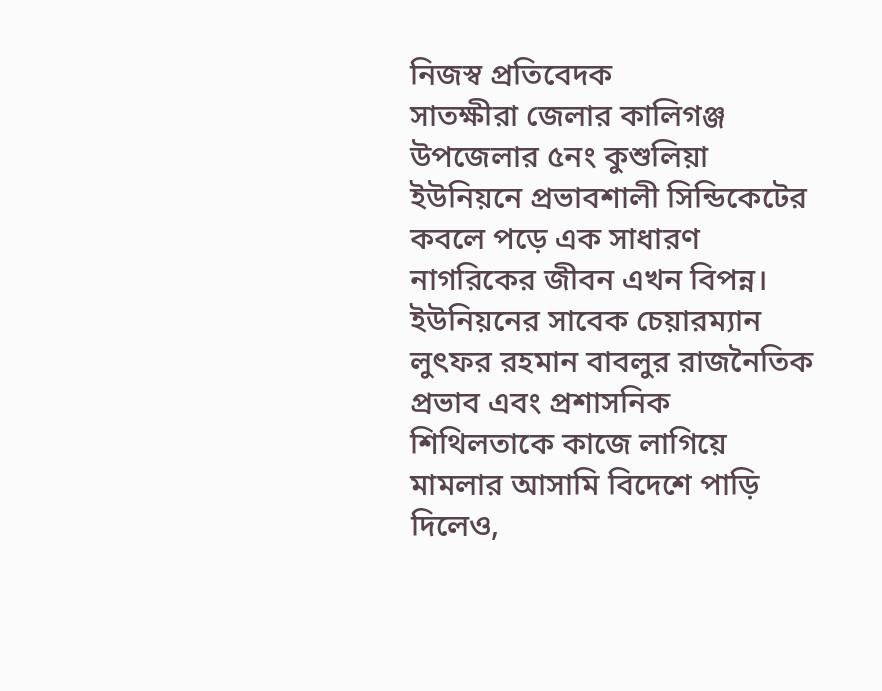নিজস্ব প্রতিবেদক
সাতক্ষীরা জেলার কালিগঞ্জ উপজেলার ৫নং কুশুলিয়া ইউনিয়নে প্রভাবশালী সিন্ডিকেটের কবলে পড়ে এক সাধারণ নাগরিকের জীবন এখন বিপন্ন। ইউনিয়নের সাবেক চেয়ারম্যান লুৎফর রহমান বাবলুর রাজনৈতিক প্রভাব এবং প্রশাসনিক শিথিলতাকে কাজে লাগিয়ে মামলার আসামি বিদেশে পাড়ি দিলেও,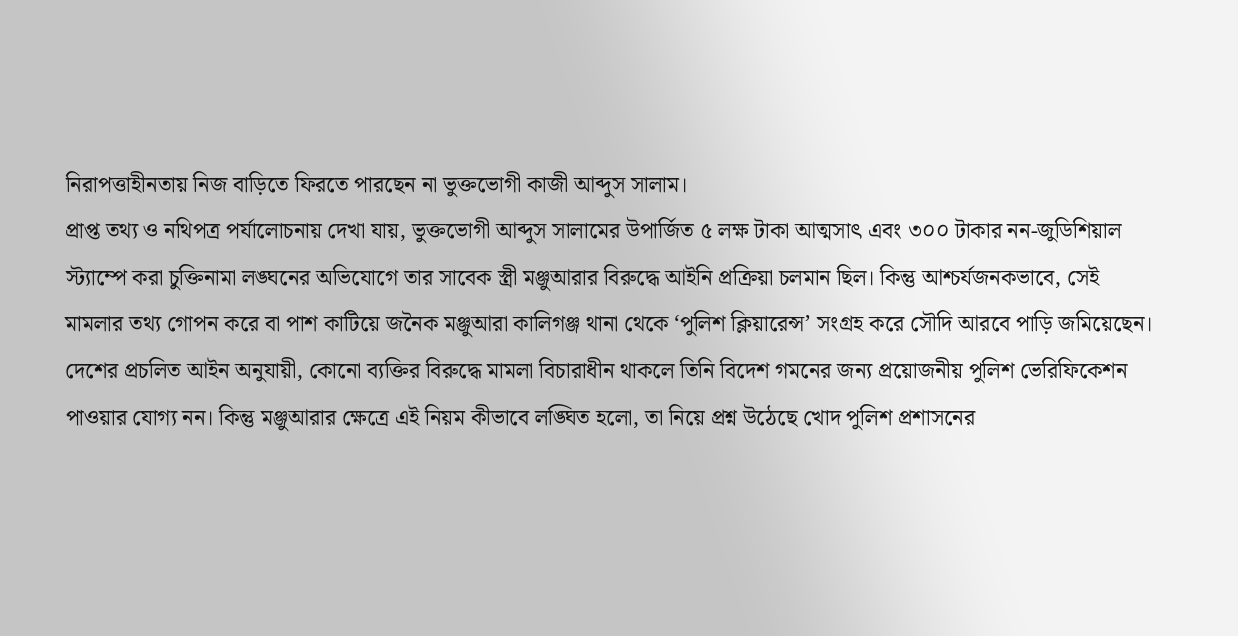নিরাপত্তাহীনতায় নিজ বাড়িতে ফিরতে পারছেন না ভুক্তভোগী কাজী আব্দুস সালাম।
প্রাপ্ত তথ্য ও নথিপত্র পর্যালোচনায় দেখা যায়, ভুক্তভোগী আব্দুস সালামের উপার্জিত ৫ লক্ষ টাকা আত্মসাৎ এবং ৩০০ টাকার নন-জুডিশিয়াল স্ট্যাম্পে করা চুক্তিনামা লঙ্ঘনের অভিযোগে তার সাবেক স্ত্রী মঞ্জুআরার বিরুদ্ধে আইনি প্রক্রিয়া চলমান ছিল। কিন্তু আশ্চর্যজনকভাবে, সেই মামলার তথ্য গোপন করে বা পাশ কাটিয়ে জনৈক মঞ্জুআরা কালিগঞ্জ থানা থেকে ‘পুলিশ ক্লিয়ারেন্স’ সংগ্রহ করে সৌদি আরবে পাড়ি জমিয়েছেন।
দেশের প্রচলিত আইন অনুযায়ী, কোনো ব্যক্তির বিরুদ্ধে মামলা বিচারাধীন থাকলে তিনি বিদেশ গমনের জন্য প্রয়োজনীয় পুলিশ ভেরিফিকেশন পাওয়ার যোগ্য নন। কিন্তু মঞ্জুআরার ক্ষেত্রে এই নিয়ম কীভাবে লঙ্ঘিত হলো, তা নিয়ে প্রশ্ন উঠেছে খোদ পুলিশ প্রশাসনের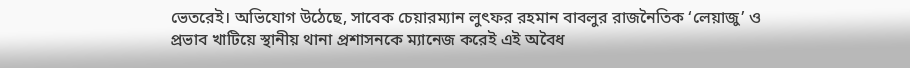ভেতরেই। অভিযোগ উঠেছে, সাবেক চেয়ারম্যান লুৎফর রহমান বাবলুর রাজনৈতিক ‘লেয়াজু’ ও প্রভাব খাটিয়ে স্থানীয় থানা প্রশাসনকে ম্যানেজ করেই এই অবৈধ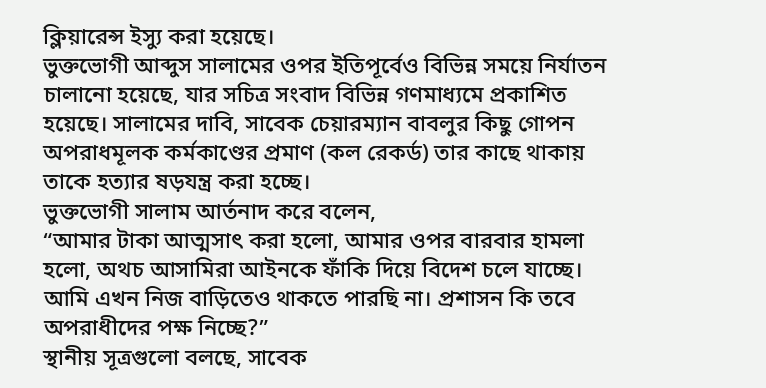ক্লিয়ারেন্স ইস্যু করা হয়েছে।
ভুক্তভোগী আব্দুস সালামের ওপর ইতিপূর্বেও বিভিন্ন সময়ে নির্যাতন চালানো হয়েছে, যার সচিত্র সংবাদ বিভিন্ন গণমাধ্যমে প্রকাশিত হয়েছে। সালামের দাবি, সাবেক চেয়ারম্যান বাবলুর কিছু গোপন অপরাধমূলক কর্মকাণ্ডের প্রমাণ (কল রেকর্ড) তার কাছে থাকায় তাকে হত্যার ষড়যন্ত্র করা হচ্ছে।
ভুক্তভোগী সালাম আর্তনাদ করে বলেন,
“আমার টাকা আত্মসাৎ করা হলো, আমার ওপর বারবার হামলা হলো, অথচ আসামিরা আইনকে ফাঁকি দিয়ে বিদেশ চলে যাচ্ছে। আমি এখন নিজ বাড়িতেও থাকতে পারছি না। প্রশাসন কি তবে অপরাধীদের পক্ষ নিচ্ছে?”
স্থানীয় সূত্রগুলো বলছে, সাবেক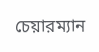চেয়ারম্যান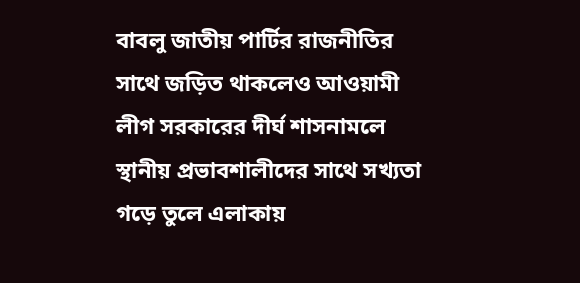বাবলু জাতীয় পার্টির রাজনীতির সাথে জড়িত থাকলেও আওয়ামী লীগ সরকারের দীর্ঘ শাসনামলে স্থানীয় প্রভাবশালীদের সাথে সখ্যতা গড়ে তুলে এলাকায়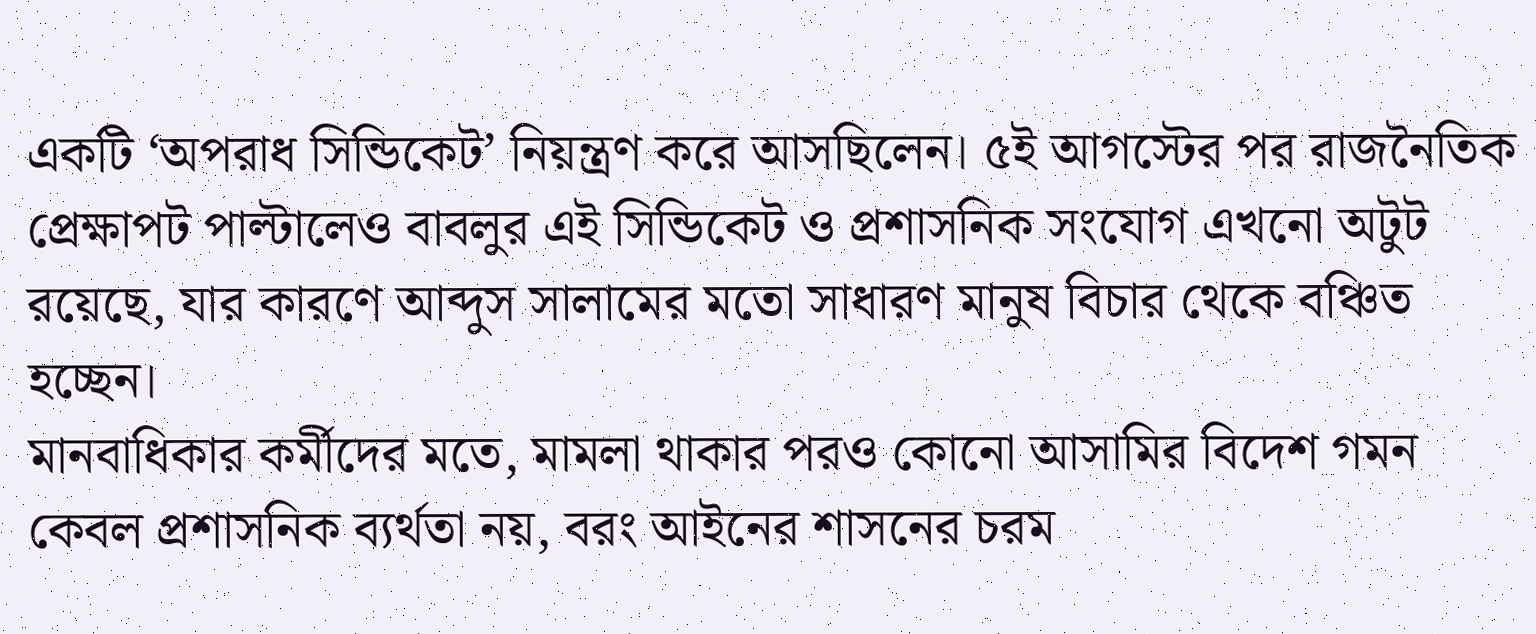একটি ‘অপরাধ সিন্ডিকেট’ নিয়ন্ত্রণ করে আসছিলেন। ৫ই আগস্টের পর রাজনৈতিক প্রেক্ষাপট পাল্টালেও বাবলুর এই সিন্ডিকেট ও প্রশাসনিক সংযোগ এখনো অটুট রয়েছে, যার কারণে আব্দুস সালামের মতো সাধারণ মানুষ বিচার থেকে বঞ্চিত হচ্ছেন।
মানবাধিকার কর্মীদের মতে, মামলা থাকার পরও কোনো আসামির বিদেশ গমন কেবল প্রশাসনিক ব্যর্থতা নয়, বরং আইনের শাসনের চরম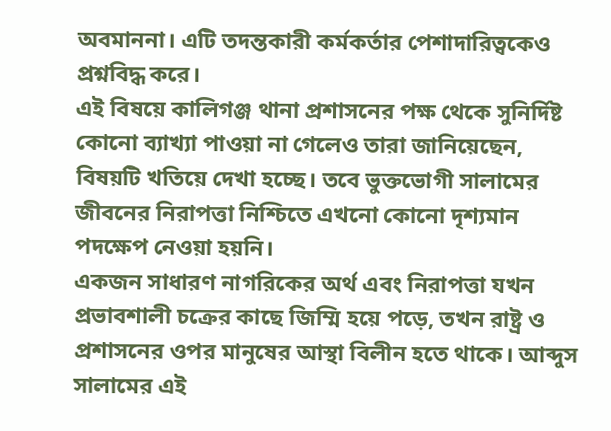অবমাননা। এটি তদন্তকারী কর্মকর্তার পেশাদারিত্বকেও প্রশ্নবিদ্ধ করে।
এই বিষয়ে কালিগঞ্জ থানা প্রশাসনের পক্ষ থেকে সুনির্দিষ্ট কোনো ব্যাখ্যা পাওয়া না গেলেও তারা জানিয়েছেন, বিষয়টি খতিয়ে দেখা হচ্ছে। তবে ভুক্তভোগী সালামের জীবনের নিরাপত্তা নিশ্চিতে এখনো কোনো দৃশ্যমান পদক্ষেপ নেওয়া হয়নি।
একজন সাধারণ নাগরিকের অর্থ এবং নিরাপত্তা যখন প্রভাবশালী চক্রের কাছে জিম্মি হয়ে পড়ে, তখন রাষ্ট্র ও প্রশাসনের ওপর মানুষের আস্থা বিলীন হতে থাকে। আব্দুস সালামের এই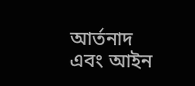আর্তনাদ এবং আইন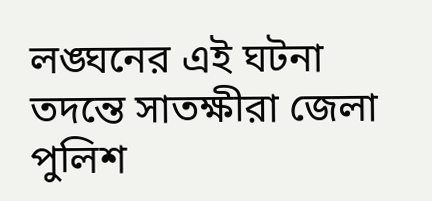লঙ্ঘনের এই ঘটনা তদন্তে সাতক্ষীরা জেলা পুলিশ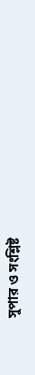সুপার ও সংশ্লিষ্ট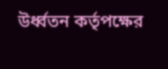উর্ধ্বতন কর্তৃপক্ষের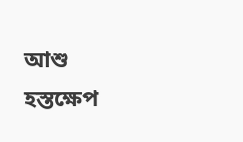আশু হস্তক্ষেপ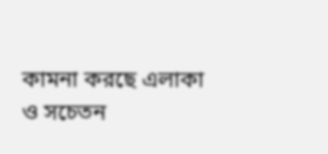কামনা করছে এলাকা ও সচেতন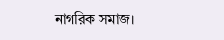নাগরিক সমাজ।